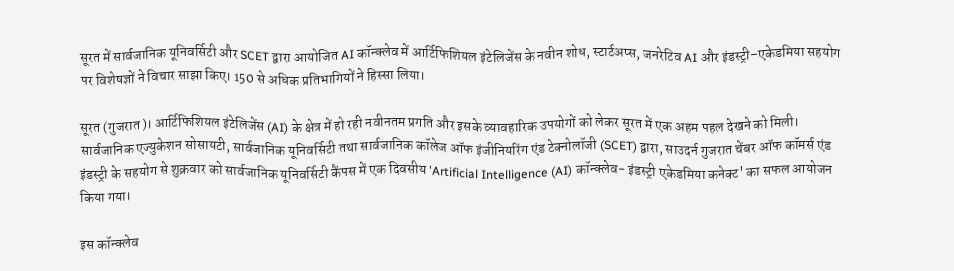सूरत में सार्वजानिक यूनिवर्सिटी और SCET द्वारा आयोजित AI कॉन्क्लेव में आर्टिफिशियल इंटेलिजेंस के नवीन शोध, स्टार्टअप्स, जनरेटिव AI और इंडस्ट्री–एकेडमिया सहयोग पर विशेषज्ञों ने विचार साझा किए। 150 से अधिक प्रतिभागियों ने हिस्सा लिया।

सूरत (गुजरात)। आर्टिफिशियल इंटेलिजेंस (AI) के क्षेत्र में हो रही नवीनतम प्रगति और इसके व्यावहारिक उपयोगों को लेकर सूरत में एक अहम पहल देखने को मिली। सार्वजानिक एज्युकेशन सोसायटी, सार्वजानिक यूनिवर्सिटी तथा सार्वजानिक कॉलेज ऑफ इंजीनियरिंग एंड टेक्नोलॉजी (SCET) द्वारा, साउदर्न गुजरात चेंबर ऑफ कॉमर्स एंड इंडस्ट्री के सहयोग से शुक्रवार को सार्वजानिक यूनिवर्सिटी कैंपस में एक दिवसीय 'Artificial Intelligence (AI) कॉन्क्लेव- इंडस्ट्री एकेडमिया कनेक्ट' का सफल आयोजन किया गया।

इस कॉन्क्लेव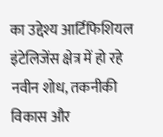का उद्देश्य आर्टिफिशियल इंटेलिजेंस क्षेत्र में हो रहे नवीन शोध, तकनीकी विकास और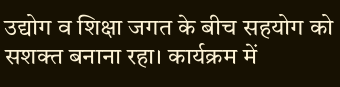उद्योग व शिक्षा जगत के बीच सहयोग को सशक्त बनाना रहा। कार्यक्रम में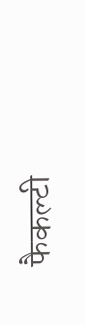फैकल्टी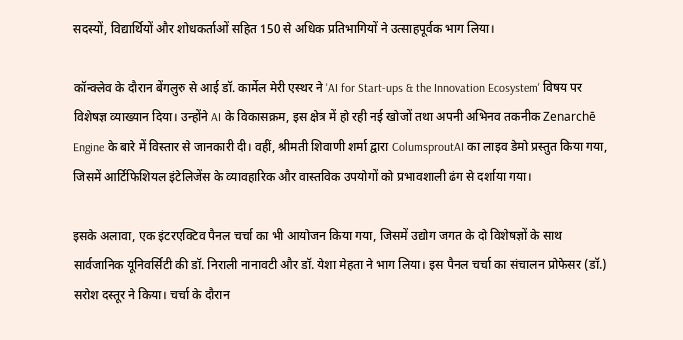सदस्यों, विद्यार्थियों और शोधकर्ताओं सहित 150 से अधिक प्रतिभागियों ने उत्साहपूर्वक भाग लिया।

कॉन्क्लेव के दौरान बेंगलुरु से आई डॉ. कार्मेल मेरी एस्थर ने 'AI for Start-ups & the Innovation Ecosystem' विषय पर विशेषज्ञ व्याख्यान दिया। उन्होंने AI के विकासक्रम, इस क्षेत्र में हो रही नई खोजों तथा अपनी अभिनव तकनीक Zenarchē Engine के बारे में विस्तार से जानकारी दी। वहीं, श्रीमती शिवाणी शर्मा द्वारा ColumsproutAI का लाइव डेमो प्रस्तुत किया गया, जिसमें आर्टिफिशियल इंटेलिजेंस के व्यावहारिक और वास्तविक उपयोगों को प्रभावशाली ढंग से दर्शाया गया।

इसके अलावा, एक इंटरएक्टिव पैनल चर्चा का भी आयोजन किया गया, जिसमें उद्योग जगत के दो विशेषज्ञों के साथ सार्वजानिक यूनिवर्सिटी की डॉ. निराली नानावटी और डॉ. येशा मेहता ने भाग लिया। इस पैनल चर्चा का संचालन प्रोफेसर (डॉ.) सरोश दस्तूर ने किया। चर्चा के दौरान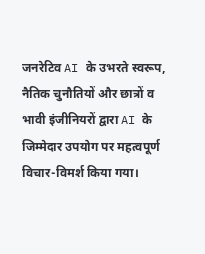जनरेटिव AI के उभरते स्वरूप, नैतिक चुनौतियों और छात्रों व भावी इंजीनियरों द्वारा AI के जिम्मेदार उपयोग पर महत्वपूर्ण विचार-विमर्श किया गया।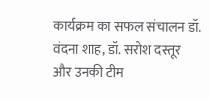कार्यक्रम का सफल संचालन डॉ. वंदना शाह, डॉ. सरोश दस्तूर और उनकी टीम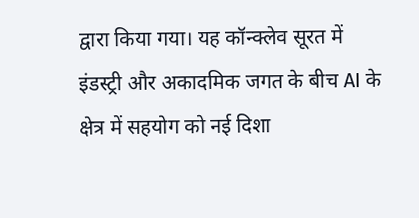द्वारा किया गया। यह कॉन्क्लेव सूरत में इंडस्ट्री और अकादमिक जगत के बीच AI के क्षेत्र में सहयोग को नई दिशा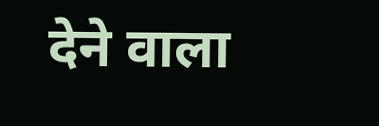देने वाला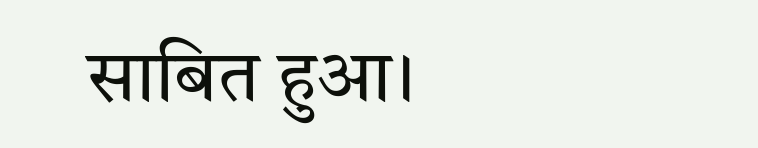साबित हुआ।